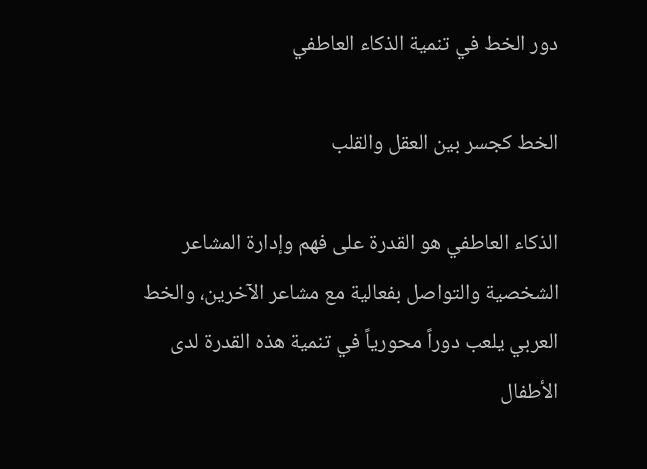دور الخط في تنمية الذكاء العاطفي

الخط كجسر بين العقل والقلب

الذكاء العاطفي هو القدرة على فهم وإدارة المشاعر الشخصية والتواصل بفعالية مع مشاعر الآخرين، والخط العربي يلعب دوراً محورياً في تنمية هذه القدرة لدى الأطفال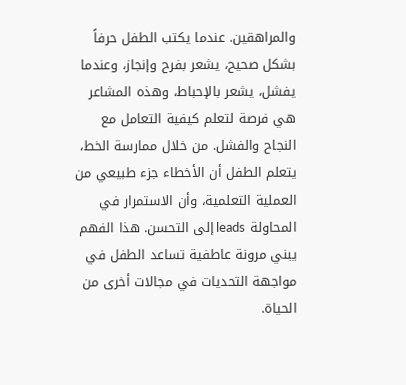والمراهقين. عندما يكتب الطفل حرفاً بشكل صحيح، يشعر بفرح وإنجاز، وعندما يفشل، يشعر بالإحباط، وهذه المشاعر هي فرصة لتعلم كيفية التعامل مع النجاح والفشل. من خلال ممارسة الخط، يتعلم الطفل أن الأخطاء جزء طبيعي من العملية التعلمية، وأن الاستمرار في المحاولة leads إلى التحسن. هذا الفهم يبني مرونة عاطفية تساعد الطفل في مواجهة التحديات في مجالات أخرى من الحياة.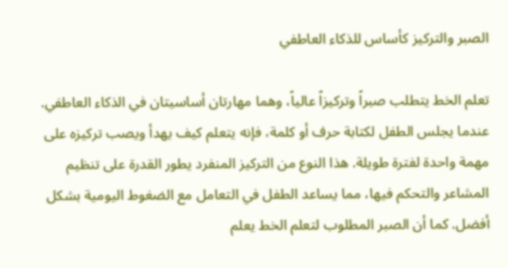الصبر والتركيز كأساس للذكاء العاطفي

تعلم الخط يتطلب صبراً وتركيزاً عالياً، وهما مهارتان أساسيتان في الذكاء العاطفي. عندما يجلس الطفل لكتابة حرف أو كلمة، فإنه يتعلم كيف يهدأ ويصب تركيزه على مهمة واحدة لفترة طويلة. هذا النوع من التركيز المنفرد يطور القدرة على تنظيم المشاعر والتحكم فيها، مما يساعد الطفل في التعامل مع الضغوط اليومية بشكل أفضل. كما أن الصبر المطلوب لتعلم الخط يعلم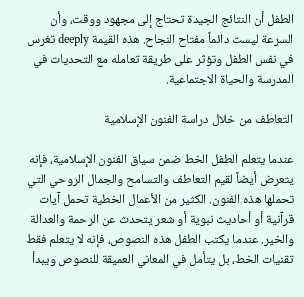الطفل أن النتائج الجيدة تحتاج إلى مجهود ووقت، وأن السرعة ليست دائماً مفتاح النجاح. هذه القيمة deeply تغرس في نفس الطفل وتؤثر على طريقة تعامله مع التحديات في المدرسة والحياة الاجتماعية.

التعاطف من خلال دراسة الفنون الإسلامية

عندما يتعلم الطفل الخط ضمن سياق الفنون الإسلامية، فإنه يتعرض أيضاً لقيم التعاطف والتسامح والجمال الروحي التي تحملها هذه الفنون. الكثير من الأعمال الخطية تحمل آيات قرآنية أو أحاديث نبوية أو شعر يتحدث عن الرحمة والعدالة والخير. عندما يكتب الطفل هذه النصوص، فإنه لا يتعلم فقط تقنيات الخط، بل يتأمل في المعاني العميقة للنصوص ويبدأ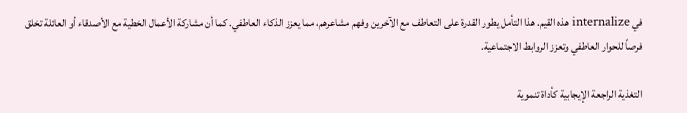في internalize هذه القيم. هذا التأمل يطور القدرة على التعاطف مع الآخرين وفهم مشاعرهم، مما يعزز الذكاء العاطفي. كما أن مشاركة الأعمال الخطية مع الأصدقاء أو العائلة تخلق فرصاً للحوار العاطفي وتعزز الروابط الاجتماعية.

التغذية الراجعة الإيجابية كأداة تنموية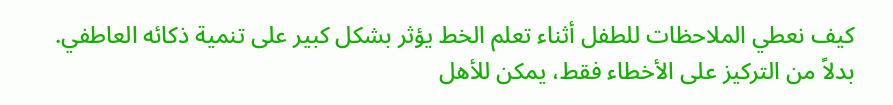كيف نعطي الملاحظات للطفل أثناء تعلم الخط يؤثر بشكل كبير على تنمية ذكائه العاطفي. بدلاً من التركيز على الأخطاء فقط، يمكن للأهل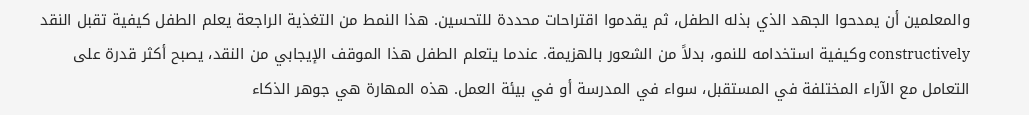والمعلمين أن يمدحوا الجهد الذي بذله الطفل، ثم يقدموا اقتراحات محددة للتحسين. هذا النمط من التغذية الراجعة يعلم الطفل كيفية تقبل النقد constructively وكيفية استخدامه للنمو، بدلاً من الشعور بالهزيمة. عندما يتعلم الطفل هذا الموقف الإيجابي من النقد، يصبح أكثر قدرة على التعامل مع الآراء المختلفة في المستقبل، سواء في المدرسة أو في بيئة العمل. هذه المهارة هي جوهر الذكاء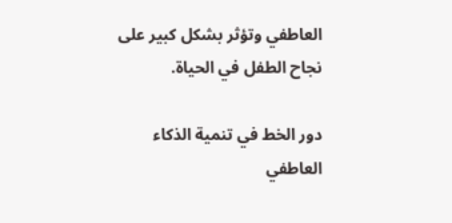العاطفي وتؤثر بشكل كبير على نجاح الطفل في الحياة.

دور الخط في تنمية الذكاء العاطفي